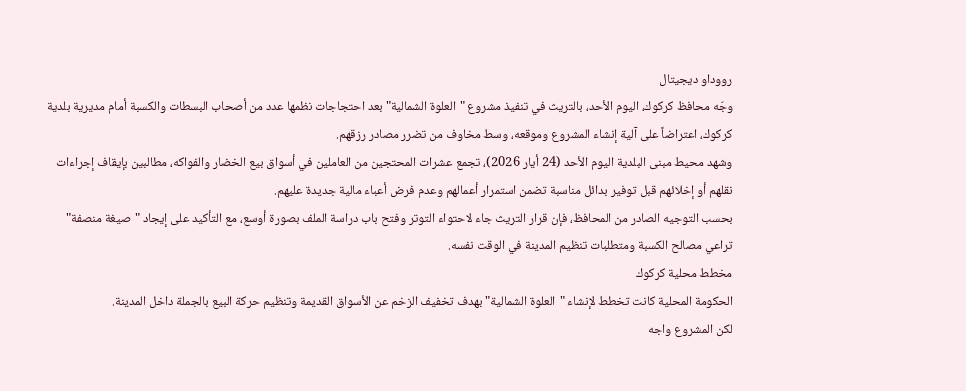رووداو ديجيتال
وجّه محافظ كركوك، اليوم الأحد، بالتريث في تنفيذ مشروع "العلوة الشمالية" بعد احتجاجات نظمها عدد من أصحاب البسطات والكسبة أمام مديرية بلدية كركوك، اعتراضاً على آلية إنشاء المشروع وموقعه، وسط مخاوف من تضرر مصادر رزقهم.
وشهد محيط مبنى البلدية اليوم الأحد (24 أيار 2026)، تجمع عشرات المحتجين من العاملين في أسواق بيع الخضار والفواكه، مطالبين بإيقاف إجراءات نقلهم أو إخلائهم قبل توفير بدائل مناسبة تضمن استمرار أعمالهم وعدم فرض أعباء مالية جديدة عليهم.
بحسب التوجيه الصادر من المحافظ، فإن قرار التريث جاء لاحتواء التوتر وفتح باب دراسة الملف بصورة أوسع، مع التأكيد على إيجاد "صيغة منصفة" تراعي مصالح الكسبة ومتطلبات تنظيم المدينة في الوقت نفسه.
مخطط محلية كركوك
الحكومة المحلية كانت تخطط لإنشاء "العلوة الشمالية" بهدف تخفيف الزخم عن الأسواق القديمة وتنظيم حركة البيع بالجملة داخل المدينة.
لكن المشروع واجه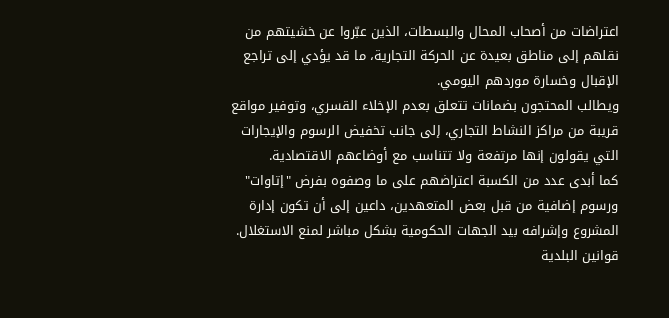اعتراضات من أصحاب المحال والبسطات، الذين عبّروا عن خشيتهم من نقلهم إلى مناطق بعيدة عن الحركة التجارية، ما قد يؤدي إلى تراجع الإقبال وخسارة موردهم اليومي.
ويطالب المحتجون بضمانات تتعلق بعدم الإخلاء القسري، وتوفير مواقع قريبة من مراكز النشاط التجاري، إلى جانب تخفيض الرسوم والإيجارات التي يقولون إنها مرتفعة ولا تتناسب مع أوضاعهم الاقتصادية.
كما أبدى عدد من الكسبة اعتراضهم على ما وصفوه بفرض "إتاوات" ورسوم إضافية من قبل بعض المتعهدين، داعين إلى أن تكون إدارة المشروع وإشرافه بيد الجهات الحكومية بشكل مباشر لمنع الاستغلال.
قوانين البلدية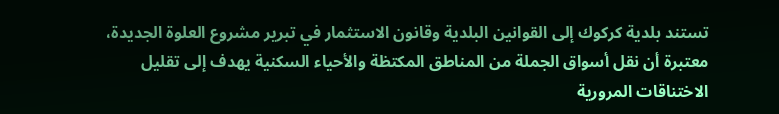تستند بلدية كركوك إلى القوانين البلدية وقانون الاستثمار في تبرير مشروع العلوة الجديدة، معتبرة أن نقل أسواق الجملة من المناطق المكتظة والأحياء السكنية يهدف إلى تقليل الاختناقات المرورية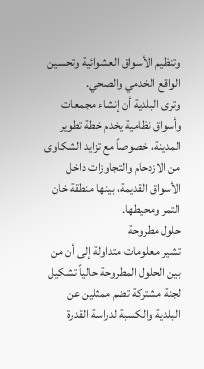وتنظيم الأسواق العشوائية وتحسين الواقع الخدمي والصحي.
وترى البلدية أن إنشاء مجمعات وأسواق نظامية يخدم خطة تطوير المدينة، خصوصاً مع تزايد الشكاوى من الازدحام والتجاوزات داخل الأسواق القديمة، بينها منطقة خان التمر ومحيطها.
حلول مطروحة
تشير معلومات متداولة إلى أن من بين الحلول المطروحة حالياً تشكيل لجنة مشتركة تضم ممثلين عن البلدية والكسبة لدراسة القدرة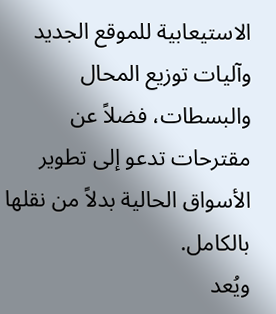الاستيعابية للموقع الجديد وآليات توزيع المحال والبسطات، فضلاً عن مقترحات تدعو إلى تطوير الأسواق الحالية بدلاً من نقلها بالكامل.
ويُعد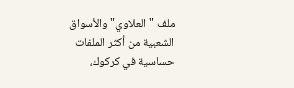ملف "العلاوي" والأسواق الشعبية من أكثر الملفات حساسية في كركوك،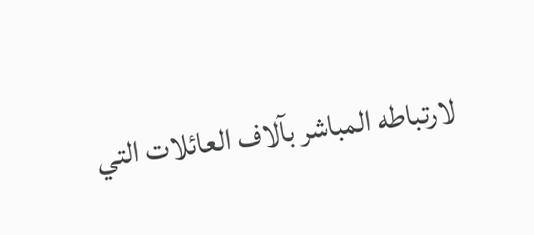لارتباطه المباشر بآلاف العائلات التي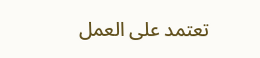تعتمد على العمل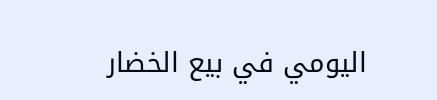اليومي في بيع الخضار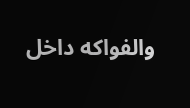والفواكه داخل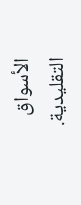الأسواق التقليدية.